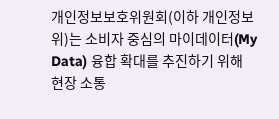개인정보보호위원회(이하 개인정보위)는 소비자 중심의 마이데이터(My Data) 융합 확대를 추진하기 위해 현장 소통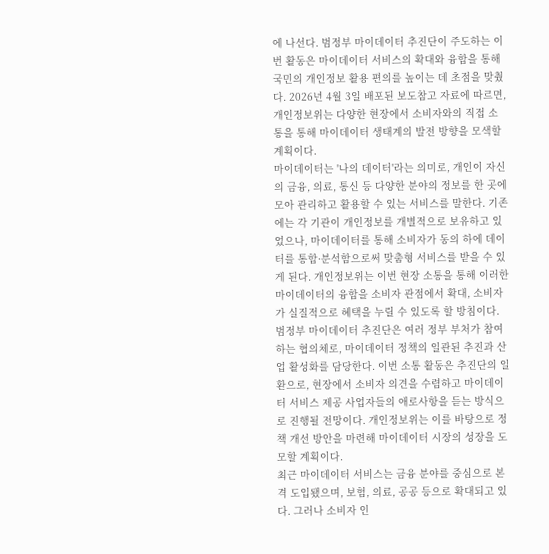에 나선다. 범정부 마이데이터 추진단이 주도하는 이번 활동은 마이데이터 서비스의 확대와 융합을 통해 국민의 개인정보 활용 편의를 높이는 데 초점을 맞췄다. 2026년 4월 3일 배포된 보도참고 자료에 따르면, 개인정보위는 다양한 현장에서 소비자와의 직접 소통을 통해 마이데이터 생태계의 발전 방향을 모색할 계획이다.
마이데이터는 '나의 데이터'라는 의미로, 개인이 자신의 금융, 의료, 통신 등 다양한 분야의 정보를 한 곳에 모아 관리하고 활용할 수 있는 서비스를 말한다. 기존에는 각 기관이 개인정보를 개별적으로 보유하고 있었으나, 마이데이터를 통해 소비자가 동의 하에 데이터를 통합·분석함으로써 맞춤형 서비스를 받을 수 있게 된다. 개인정보위는 이번 현장 소통을 통해 이러한 마이데이터의 융합을 소비자 관점에서 확대, 소비자가 실질적으로 혜택을 누릴 수 있도록 할 방침이다.
범정부 마이데이터 추진단은 여러 정부 부처가 참여하는 협의체로, 마이데이터 정책의 일관된 추진과 산업 활성화를 담당한다. 이번 소통 활동은 추진단의 일환으로, 현장에서 소비자 의견을 수렴하고 마이데이터 서비스 제공 사업자들의 애로사항을 듣는 방식으로 진행될 전망이다. 개인정보위는 이를 바탕으로 정책 개선 방안을 마련해 마이데이터 시장의 성장을 도모할 계획이다.
최근 마이데이터 서비스는 금융 분야를 중심으로 본격 도입됐으며, 보험, 의료, 공공 등으로 확대되고 있다. 그러나 소비자 인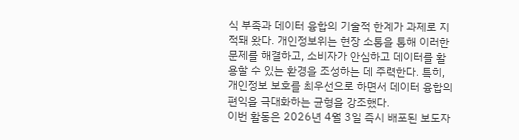식 부족과 데이터 융합의 기술적 한계가 과제로 지적돼 왔다. 개인정보위는 현장 소통을 통해 이러한 문제를 해결하고, 소비자가 안심하고 데이터를 활용할 수 있는 환경을 조성하는 데 주력한다. 특히, 개인정보 보호를 최우선으로 하면서 데이터 융합의 편익을 극대화하는 균형을 강조했다.
이번 활동은 2026년 4월 3일 즉시 배포된 보도자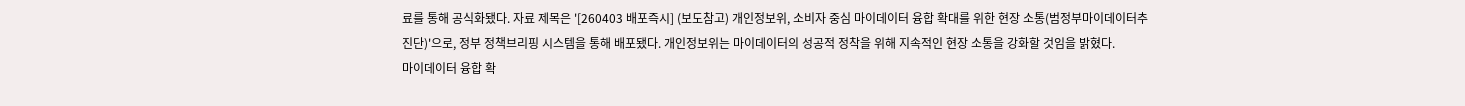료를 통해 공식화됐다. 자료 제목은 '[260403 배포즉시] (보도참고) 개인정보위, 소비자 중심 마이데이터 융합 확대를 위한 현장 소통(범정부마이데이터추진단)'으로, 정부 정책브리핑 시스템을 통해 배포됐다. 개인정보위는 마이데이터의 성공적 정착을 위해 지속적인 현장 소통을 강화할 것임을 밝혔다.
마이데이터 융합 확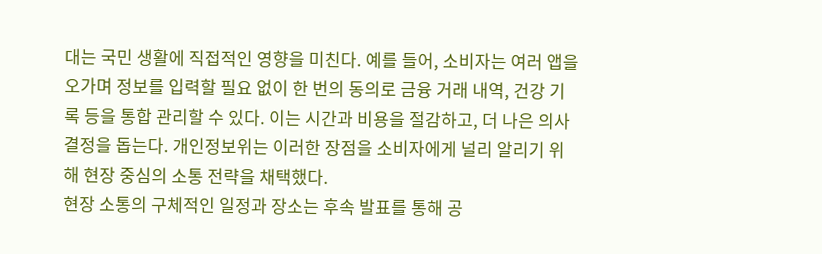대는 국민 생활에 직접적인 영향을 미친다. 예를 들어, 소비자는 여러 앱을 오가며 정보를 입력할 필요 없이 한 번의 동의로 금융 거래 내역, 건강 기록 등을 통합 관리할 수 있다. 이는 시간과 비용을 절감하고, 더 나은 의사결정을 돕는다. 개인정보위는 이러한 장점을 소비자에게 널리 알리기 위해 현장 중심의 소통 전략을 채택했다.
현장 소통의 구체적인 일정과 장소는 후속 발표를 통해 공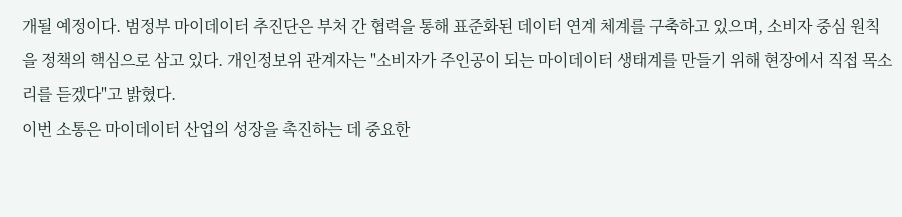개될 예정이다. 범정부 마이데이터 추진단은 부처 간 협력을 통해 표준화된 데이터 연계 체계를 구축하고 있으며, 소비자 중심 원칙을 정책의 핵심으로 삼고 있다. 개인정보위 관계자는 "소비자가 주인공이 되는 마이데이터 생태계를 만들기 위해 현장에서 직접 목소리를 듣겠다"고 밝혔다.
이번 소통은 마이데이터 산업의 성장을 촉진하는 데 중요한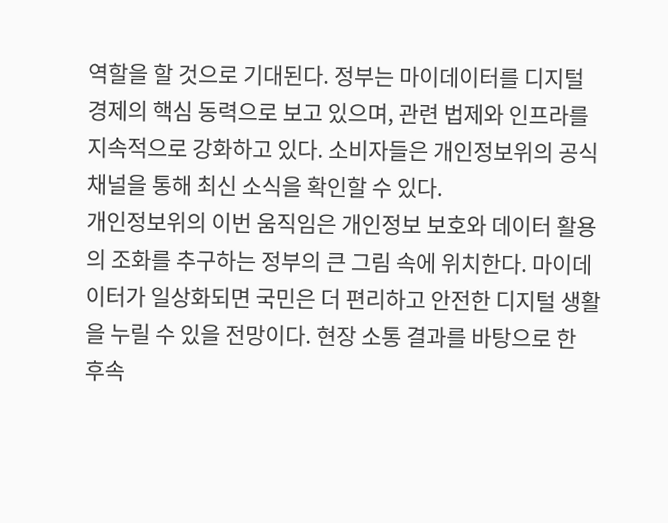역할을 할 것으로 기대된다. 정부는 마이데이터를 디지털 경제의 핵심 동력으로 보고 있으며, 관련 법제와 인프라를 지속적으로 강화하고 있다. 소비자들은 개인정보위의 공식 채널을 통해 최신 소식을 확인할 수 있다.
개인정보위의 이번 움직임은 개인정보 보호와 데이터 활용의 조화를 추구하는 정부의 큰 그림 속에 위치한다. 마이데이터가 일상화되면 국민은 더 편리하고 안전한 디지털 생활을 누릴 수 있을 전망이다. 현장 소통 결과를 바탕으로 한 후속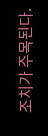조치가 주목된다.